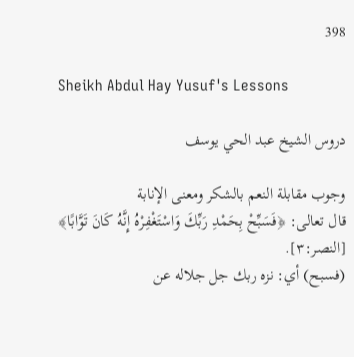398

Sheikh Abdul Hay Yusuf's Lessons

دروس الشيخ عبد الحي يوسف

وجوب مقابلة النعم بالشكر ومعنى الإنابة
قال تعالى: ﴿فَسَبِّحْ بِحَمْدِ رَبِّكَ وَاسْتَغْفِرْهُ إِنَّهُ كَانَ تَوَّابًا﴾ [النصر:٣].
(فسبح) أي: نزه ربك جل جلاله عن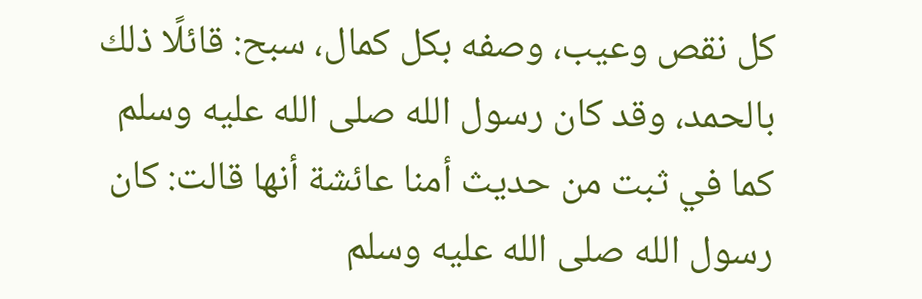كل نقص وعيب، وصفه بكل كمال، سبح: قائلًا ذلك بالحمد، وقد كان رسول الله صلى الله عليه وسلم كما في ثبت من حديث أمنا عائشة أنها قالت: كان رسول الله صلى الله عليه وسلم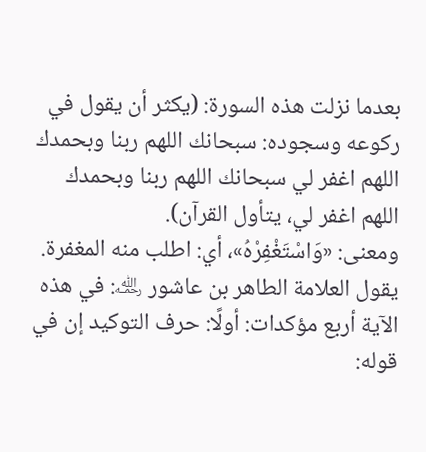بعدما نزلت هذه السورة: (يكثر أن يقول في ركوعه وسجوده: سبحانك اللهم ربنا وبحمدك اللهم اغفر لي سبحانك اللهم ربنا وبحمدك اللهم اغفر لي، يتأول القرآن).
ومعنى: «وَاسْتَغْفِرْهُ»، أي: اطلب منه المغفرة.
يقول العلامة الطاهر بن عاشور ﵀: في هذه الآية أربع مؤكدات: أولًا: حرف التوكيد إن في قوله: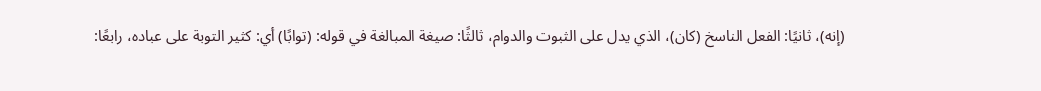(إنه)، ثانيًا: الفعل الناسخ (كان)، الذي يدل على الثبوت والدوام، ثالثًا: صيغة المبالغة في قوله: (توابًا) أي: كثير التوبة على عباده، رابعًا: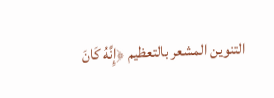التنوين المشعر بالتعظيم ﴿إِنَّهُ كَانَ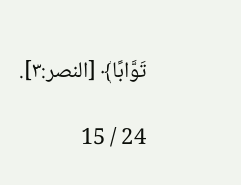تَوَّابًا﴾ [النصر:٣].

24 / 15